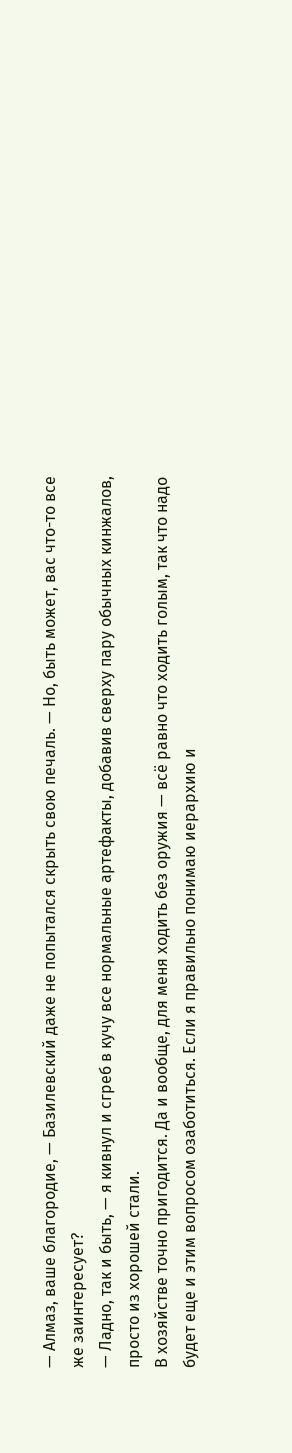— Алмаз, ваше благородие, — Базилевский даже не попытался скрыть свою печаль. — Но, быть может, вас что-то все же заинтересует?
— Ладно, так и быть, — я кивнул и сгреб в кучу все нормальные артефакты, добавив сверху пару обычных кинжалов, просто из хорошей стали.
В хозяйстве точно пригодится. Да и вообще, для меня ходить без оружия — всё равно что ходить голым, так что надо будет еще и этим вопросом озаботиться. Если я правильно понимаю иерархию и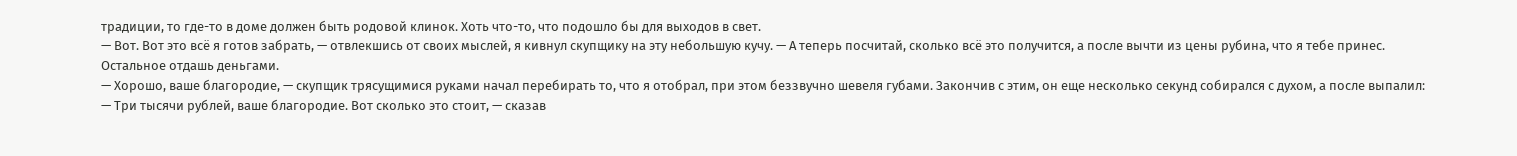традиции, то где-то в доме должен быть родовой клинок. Хоть что-то, что подошло бы для выходов в свет.
— Вот. Вот это всё я готов забрать, — отвлекшись от своих мыслей, я кивнул скупщику на эту небольшую кучу. — А теперь посчитай, сколько всё это получится, а после вычти из цены рубина, что я тебе принес. Остальное отдашь деньгами.
— Хорошо, ваше благородие, — скупщик трясущимися руками начал перебирать то, что я отобрал, при этом беззвучно шевеля губами. Закончив с этим, он еще несколько секунд собирался с духом, а после выпалил:
— Три тысячи рублей, ваше благородие. Вот сколько это стоит, — сказав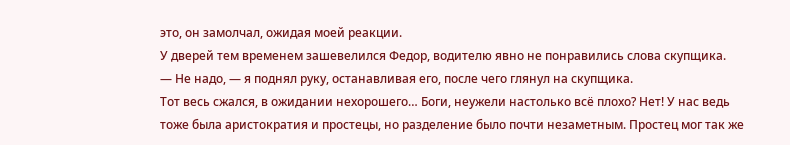это, он замолчал, ожидая моей реакции.
У дверей тем временем зашевелился Федор, водителю явно не понравились слова скупщика.
— Не надо, — я поднял руку, останавливая его, после чего глянул на скупщика.
Тот весь сжался, в ожидании нехорошего… Боги, неужели настолько всё плохо? Нет! У нас ведь тоже была аристократия и простецы, но разделение было почти незаметным. Простец мог так же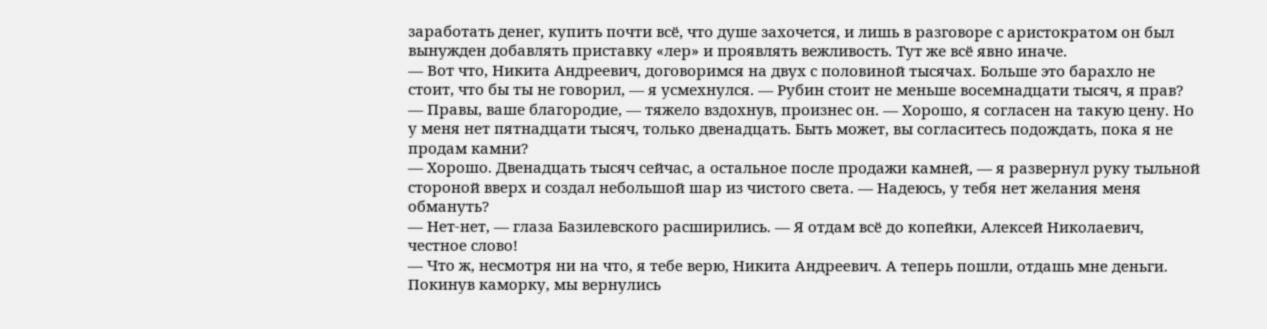заработать денег, купить почти всё, что душе захочется, и лишь в разговоре с аристократом он был вынужден добавлять приставку «лер» и проявлять вежливость. Тут же всё явно иначе.
— Вот что, Никита Андреевич, договоримся на двух с половиной тысячах. Больше это барахло не стоит, что бы ты не говорил, — я усмехнулся. — Рубин стоит не меньше восемнадцати тысяч, я прав?
— Правы, ваше благородие, — тяжело вздохнув, произнес он. — Хорошо, я согласен на такую цену. Но у меня нет пятнадцати тысяч, только двенадцать. Быть может, вы согласитесь подождать, пока я не продам камни?
— Хорошо. Двенадцать тысяч сейчас, а остальное после продажи камней, — я развернул руку тыльной стороной вверх и создал небольшой шар из чистого света. — Надеюсь, у тебя нет желания меня обмануть?
— Нет-нет, — глаза Базилевского расширились. — Я отдам всё до копейки, Алексей Николаевич, честное слово!
— Что ж, несмотря ни на что, я тебе верю, Никита Андреевич. А теперь пошли, отдашь мне деньги.
Покинув каморку, мы вернулись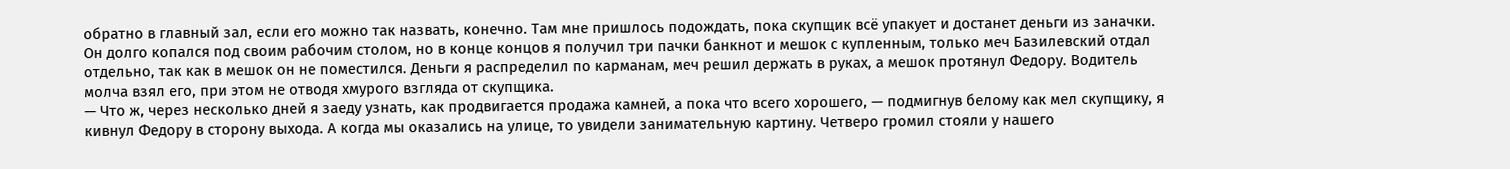обратно в главный зал, если его можно так назвать, конечно. Там мне пришлось подождать, пока скупщик всё упакует и достанет деньги из заначки. Он долго копался под своим рабочим столом, но в конце концов я получил три пачки банкнот и мешок с купленным, только меч Базилевский отдал отдельно, так как в мешок он не поместился. Деньги я распределил по карманам, меч решил держать в руках, а мешок протянул Федору. Водитель молча взял его, при этом не отводя хмурого взгляда от скупщика.
— Что ж, через несколько дней я заеду узнать, как продвигается продажа камней, а пока что всего хорошего, — подмигнув белому как мел скупщику, я кивнул Федору в сторону выхода. А когда мы оказались на улице, то увидели занимательную картину. Четверо громил стояли у нашего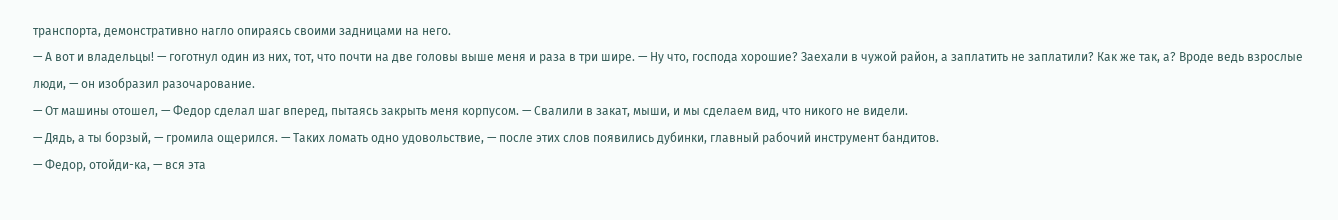транспорта, демонстративно нагло опираясь своими задницами на него.
— А вот и владельцы! — гоготнул один из них, тот, что почти на две головы выше меня и раза в три шире. — Ну что, господа хорошие? Заехали в чужой район, а заплатить не заплатили? Как же так, а? Вроде ведь взрослые люди, — он изобразил разочарование.
— От машины отошел, — Федор сделал шаг вперед, пытаясь закрыть меня корпусом. — Свалили в закат, мыши, и мы сделаем вид, что никого не видели.
— Дядь, а ты борзый, — громила ощерился. — Таких ломать одно удовольствие, — после этих слов появились дубинки, главный рабочий инструмент бандитов.
— Федор, отойди-ка, — вся эта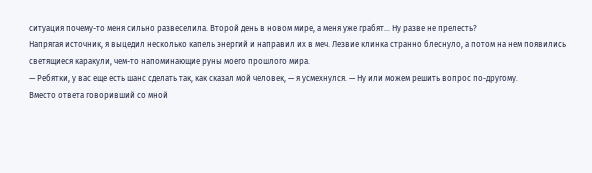ситуация почему-то меня сильно развеселила. Второй день в новом мире, а меня уже грабят… Ну разве не прелесть?
Напрягая источник, я выцедил несколько капель энергий и направил их в меч. Лезвие клинка странно блеснуло, а потом на нем появились светящиеся каракули, чем-то напоминающие руны моего прошлого мира.
— Ребятки, у вас еще есть шанс сделать так, как сказал мой человек, — я усмехнулся. — Ну или можем решить вопрос по-другому.
Вместо ответа говоривший со мной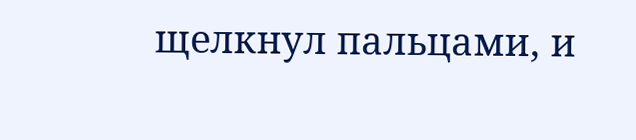щелкнул пальцами, и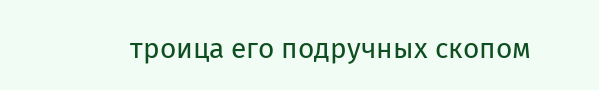троица его подручных скопом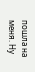пошла на меня. Ну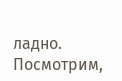ладно. Посмотрим,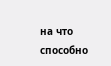на что способно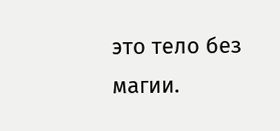это тело без магии.